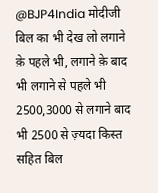@BJP4India मोदीजी बिल का भी देख लो लगाने क़े पहले भी, लगाने क़े बाद भी लगाने से पहले भी 2500,3000 से लगाने बाद भी 2500 से ज़्यदा किस्त सहित बिल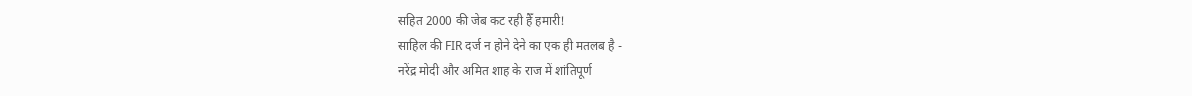सहित 2000 की जेब कट रही हैँ हमारी!
साहिल की FIR दर्ज न होने देने का एक ही मतलब है -
नरेंद्र मोदी और अमित शाह के राज में शांतिपूर्ण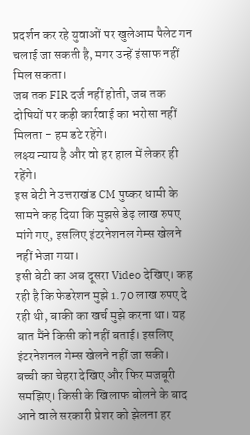प्रदर्शन कर रहे युवाओं पर खुलेआम पैलेट गन चलाई जा सकती है, मगर उन्हें इंसाफ नहीं मिल सकता।
जब तक FIR दर्ज नहीं होती, जब तक दोषियों पर कड़ी कार्रवाई का भरोसा नहीं मिलता - हम डटे रहेंगे।
लक्ष्य न्याय है और वो हर हाल में लेकर ही रहेंगे।
इस बेटी ने उत्तराखंड CM पुष्कर धामी के सामने कह दिया कि मुझसे डेढ़ लाख रुपए मांगे गए, इसलिए इंटरनेशनल गेम्स खेलने नहीं भेजा गया।
इसी बेटी का अब दूसरा Video देखिए। कह रही है कि फेडरेशन मुझे 1.70 लाख रुपए दे रही थी, बाकी का खर्च मुझे करना था। यह बात मैंने किसी को नहीं बताई। इसलिए इंटरनेशनल गेम्स खेलने नहीं जा सकी।
बच्ची का चेहरा देखिए और फिर मजबूरी समझिए। किसी के खिलाफ बोलने के बाद आने वाले सरकारी प्रेशर को झेलना हर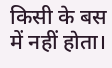किसी के बस में नहीं होता।